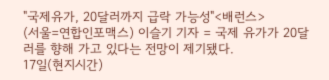"국제유가, 20달러까지 급락 가능성"<배런스>
(서울=연합인포맥스) 이슬기 기자 = 국제 유가가 20달러를 향해 가고 있다는 전망이 제기됐다.
17일(현지시간)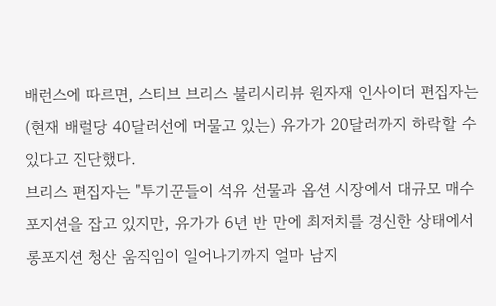배런스에 따르면, 스티브 브리스 불리시리뷰 원자재 인사이더 편집자는 (현재 배럴당 40달러선에 머물고 있는) 유가가 20달러까지 하락할 수 있다고 진단했다.
브리스 편집자는 "투기꾼들이 석유 선물과 옵션 시장에서 대규모 매수 포지션을 잡고 있지만, 유가가 6년 반 만에 최저치를 경신한 상태에서 롱포지션 청산 움직임이 일어나기까지 얼마 남지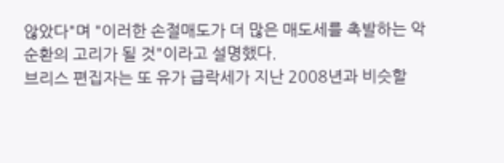않았다"며 "이러한 손절매도가 더 많은 매도세를 촉발하는 악순환의 고리가 될 것"이라고 설명했다.
브리스 편집자는 또 유가 급락세가 지난 2008년과 비슷할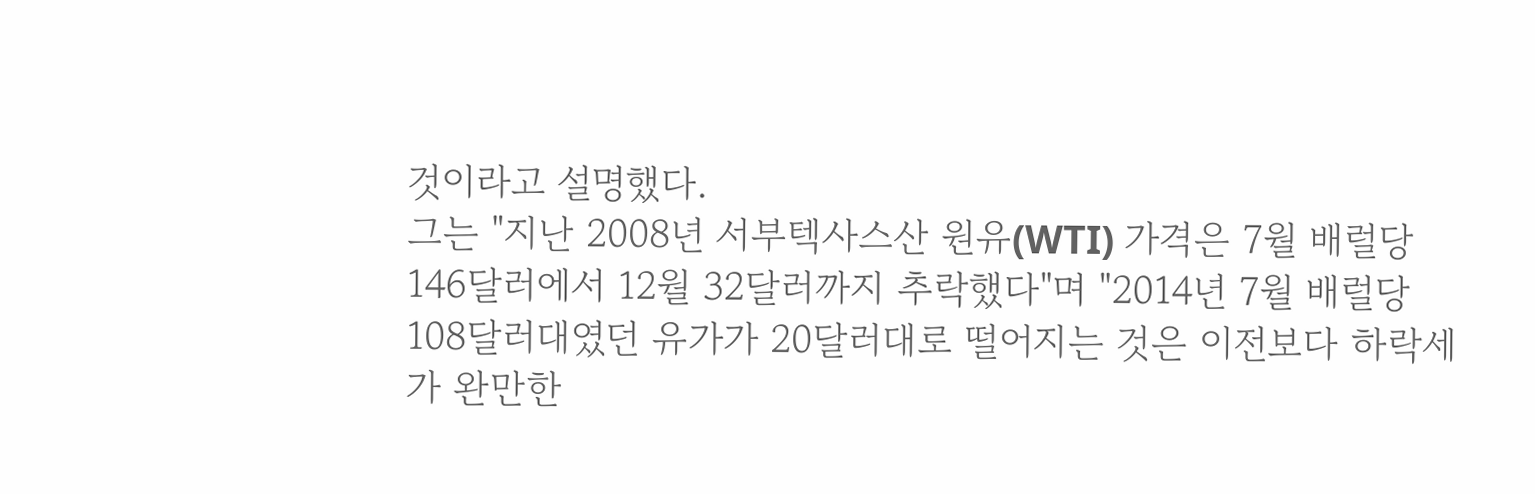것이라고 설명했다.
그는 "지난 2008년 서부텍사스산 원유(WTI) 가격은 7월 배럴당 146달러에서 12월 32달러까지 추락했다"며 "2014년 7월 배럴당 108달러대였던 유가가 20달러대로 떨어지는 것은 이전보다 하락세가 완만한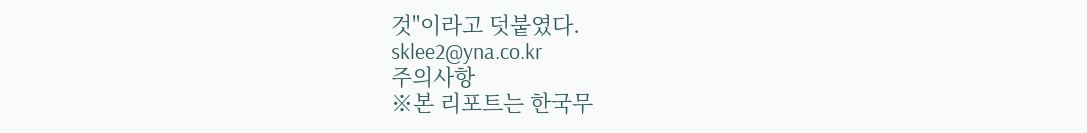것"이라고 덧붙였다.
sklee2@yna.co.kr
주의사항
※본 리포트는 한국무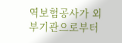역보험공사가 외부기관으로부터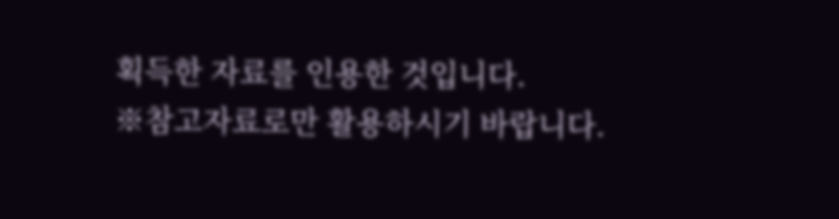획득한 자료를 인용한 것입니다.
※참고자료로만 활용하시기 바랍니다.